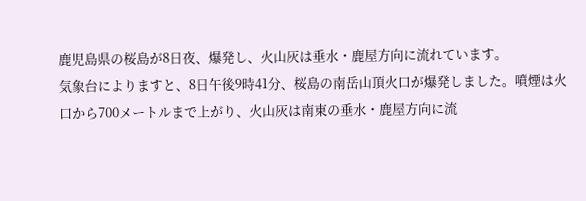鹿児島県の桜島が8日夜、爆発し、火山灰は垂水・鹿屋方向に流れています。
気象台によりますと、8日午後9時41分、桜島の南岳山頂火口が爆発しました。噴煙は火口から700メートルまで上がり、火山灰は南東の垂水・鹿屋方向に流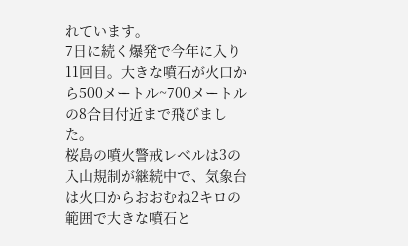れています。
7日に続く爆発で今年に入り11回目。大きな噴石が火口から500メートル~700メートルの8合目付近まで飛びました。
桜島の噴火警戒レベルは3の入山規制が継続中で、気象台は火口からおおむね2キロの範囲で大きな噴石と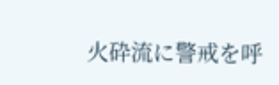火砕流に警戒を呼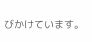びかけています。